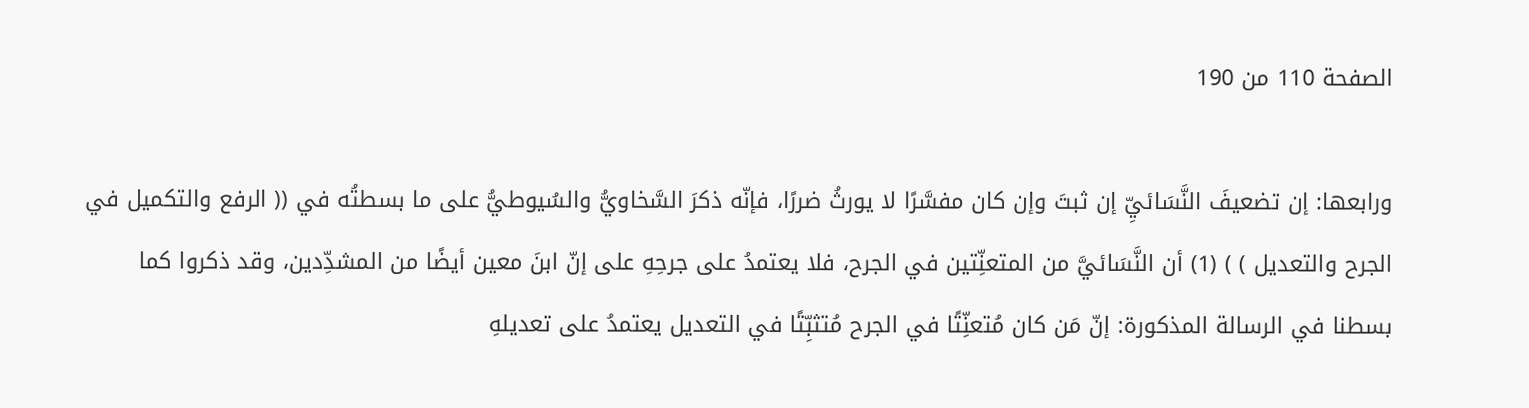الصفحة 110 من 190

ورابعها: إن تضعيفَ النَّسَائيِّ إن ثبتَ وإن كان مفسَّرًا لا يورثُ ضررًا، فإنّه ذكرَ السَّخاويُّ والسُيوطيُّ على ما بسطتُه في (( الرفع والتكميل في الجرح والتعديل ) ) (1) أن النَّسَائيَّ من المتعنِّتين في الجرح، فلا يعتمدُ على جرحِهِ على إنّ ابنَ معين أيضًا من المشدِّدين، وقد ذكروا كما بسطنا في الرسالة المذكورة: إنّ مَن كان مُتعنِّتًا في الجرح مُتثبِّتًا في التعديل يعتمدُ على تعديلهِ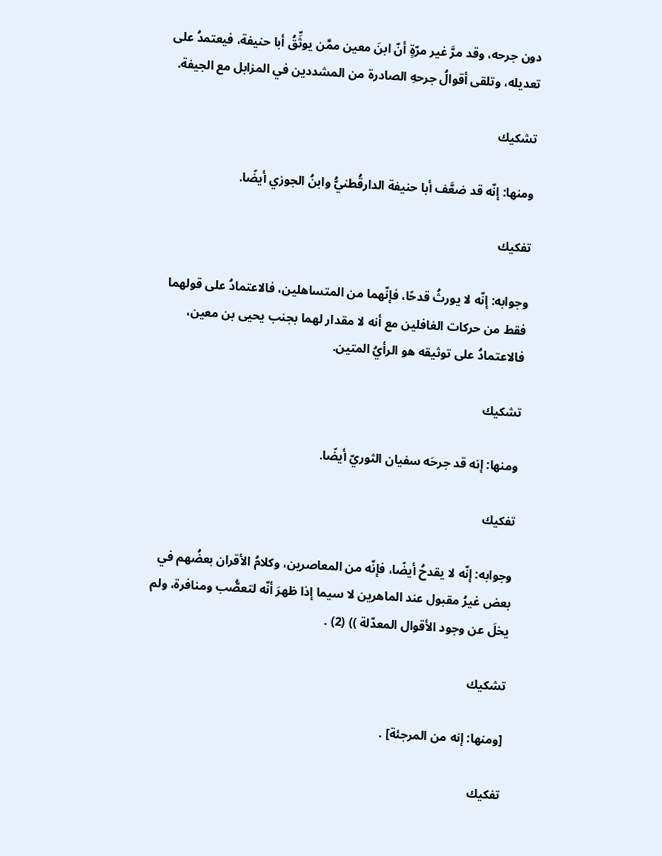دون جرحه، وقد مرَّ غير مرّةٍ أنّ ابنَ معين ممَّن يوثِّقُ أبا حنيفة، فيعتمدُ على تعديله، وتلقى أقوالُ جرحهِ الصادرة من المشددين في المزابل مع الجيفة.

تشكيك

ومنها: إنّه قد ضعَّف أبا حنيفة الدارقُطنيُّ وابنُ الجوزي أيضًا.

تفكيك

وجوابه: إنّه لا يورثُ قدحًا، فإنّهما من المتساهلين، فالاعتمادُ على قولهما فقط من حركات الغافلين مع أنه لا مقدار لهما بجنب يحيى بن معين، فالاعتمادُ على توثيقه هو الرأيُ المتين.

تشكيك

ومنها: إنه قد جرحَه سفيان الثوريّ أيضًا.

تفكيك

وجوابه: إنّه لا يقدحُ أيضًا، فإنّه من المعاصرين، وكلامُ الأقران بعضُهم في بعض غيرُ مقبول عند الماهرين لا سيما إذا ظهرَ أنّه لتعصُّب ومنافرة، ولم يخلَ عن وجود الأقوال المعدّلة )) (2) .

تشكيك

[ومنها: إنه من المرجئة] .

تفكيك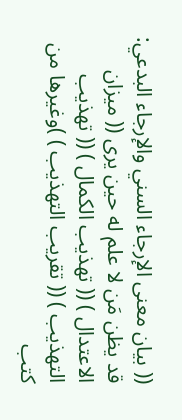(( بيان معنى الإرجاء السني والإرجاء البدعي: قد يظن مَن لا علم له حين يرى (( ميزان الاعتدال ) (( تهذيب الكمال ) (( تهذيب التهذيب ) (( تقريب التهذيب ) )وغيرها من كتب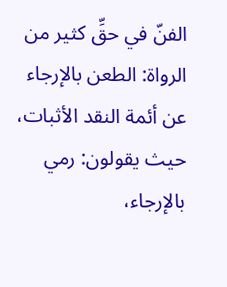الفنّ في حقِّ كثير من الرواة: الطعن بالإرجاء عن أئمة النقد الأثبات، حيث يقولون: رمي بالإرجاء،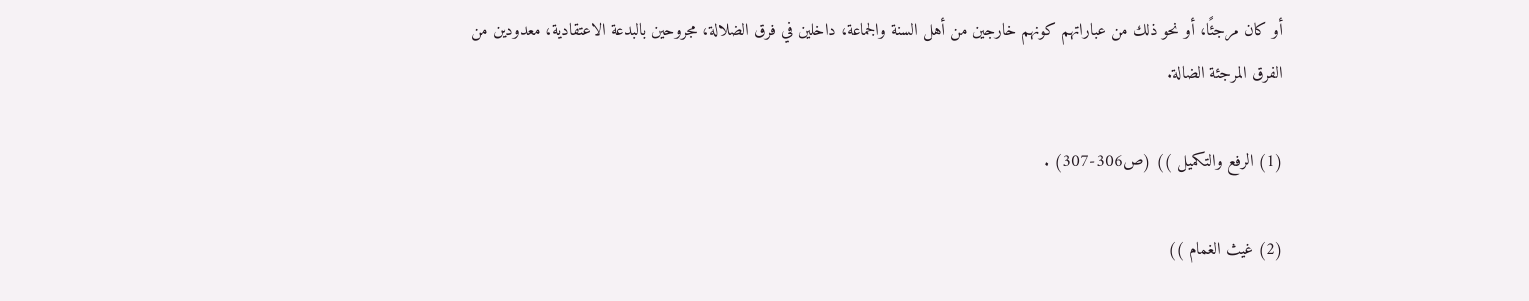أو كان مرجئًا، أو نحو ذلك من عباراتهم كونهم خارجين من أهل السنة والجماعة، داخلين في فرق الضلالة، مجروحين بالبدعة الاعتقادية، معدودين من الفرق المرجئة الضالة.

(1) الرفع والتكميل )) (ص306-307) .

(2) غيث الغمام ))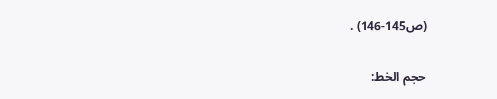(ص145-146) .

حجم الخط: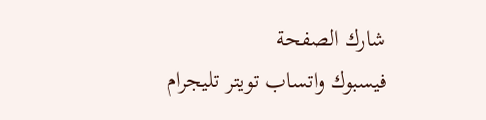شارك الصفحة
فيسبوك واتساب تويتر تليجرام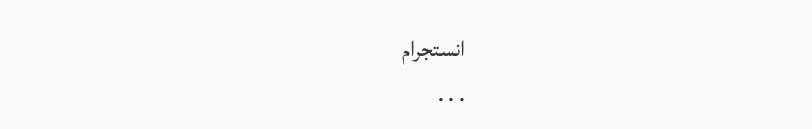انستجرام
. . .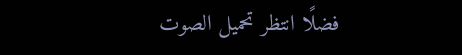فضلًا انتظر تحميل الصوت